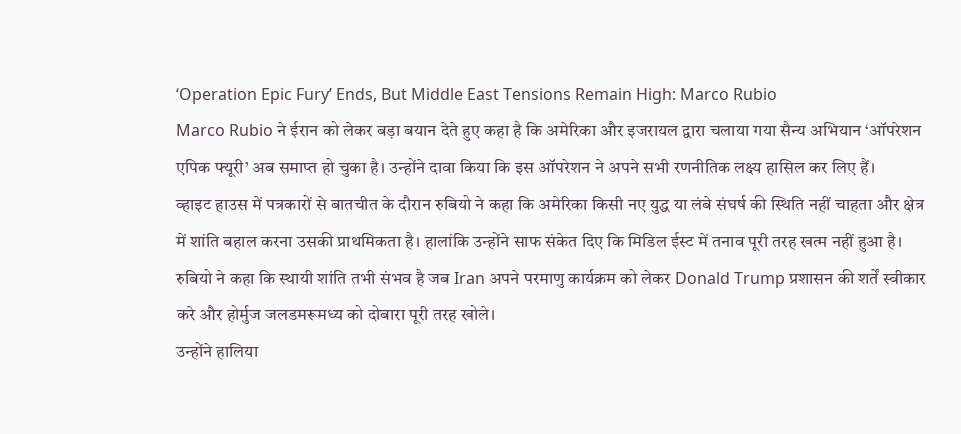‘Operation Epic Fury’ Ends, But Middle East Tensions Remain High: Marco Rubio
Marco Rubio ने ईरान को लेकर बड़ा बयान देते हुए कहा है कि अमेरिका और इजरायल द्वारा चलाया गया सैन्य अभियान ‘ऑपरेशन एपिक फ्यूरी’ अब समाप्त हो चुका है। उन्होंने दावा किया कि इस ऑपरेशन ने अपने सभी रणनीतिक लक्ष्य हासिल कर लिए हैं।
व्हाइट हाउस में पत्रकारों से बातचीत के दौरान रुबियो ने कहा कि अमेरिका किसी नए युद्ध या लंबे संघर्ष की स्थिति नहीं चाहता और क्षेत्र में शांति बहाल करना उसकी प्राथमिकता है। हालांकि उन्होंने साफ संकेत दिए कि मिडिल ईस्ट में तनाव पूरी तरह खत्म नहीं हुआ है।
रुबियो ने कहा कि स्थायी शांति तभी संभव है जब Iran अपने परमाणु कार्यक्रम को लेकर Donald Trump प्रशासन की शर्तें स्वीकार करे और होर्मुज जलडमरूमध्य को दोबारा पूरी तरह खोले।
उन्होंने हालिया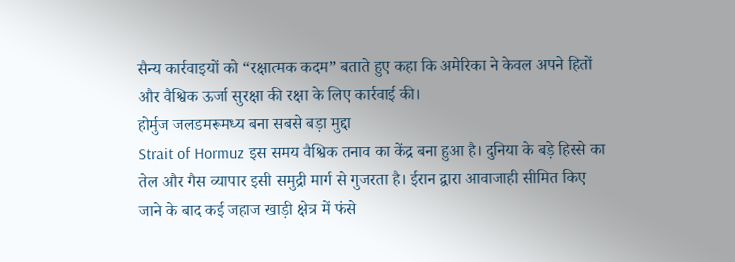सैन्य कार्रवाइयों को “रक्षात्मक कदम” बताते हुए कहा कि अमेरिका ने केवल अपने हितों और वैश्विक ऊर्जा सुरक्षा की रक्षा के लिए कार्रवाई की।
होर्मुज जलडमरूमध्य बना सबसे बड़ा मुद्दा
Strait of Hormuz इस समय वैश्विक तनाव का केंद्र बना हुआ है। दुनिया के बड़े हिस्से का तेल और गैस व्यापार इसी समुद्री मार्ग से गुजरता है। ईरान द्वारा आवाजाही सीमित किए जाने के बाद कई जहाज खाड़ी क्षेत्र में फंसे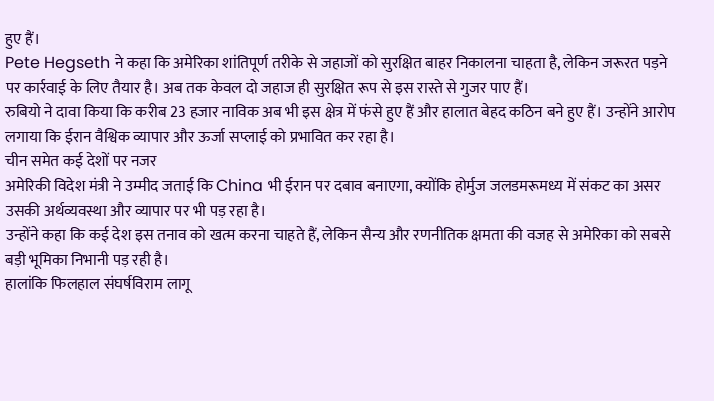हुए हैं।
Pete Hegseth ने कहा कि अमेरिका शांतिपूर्ण तरीके से जहाजों को सुरक्षित बाहर निकालना चाहता है, लेकिन जरूरत पड़ने पर कार्रवाई के लिए तैयार है। अब तक केवल दो जहाज ही सुरक्षित रूप से इस रास्ते से गुजर पाए हैं।
रुबियो ने दावा किया कि करीब 23 हजार नाविक अब भी इस क्षेत्र में फंसे हुए हैं और हालात बेहद कठिन बने हुए हैं। उन्होंने आरोप लगाया कि ईरान वैश्विक व्यापार और ऊर्जा सप्लाई को प्रभावित कर रहा है।
चीन समेत कई देशों पर नजर
अमेरिकी विदेश मंत्री ने उम्मीद जताई कि China भी ईरान पर दबाव बनाएगा, क्योंकि होर्मुज जलडमरूमध्य में संकट का असर उसकी अर्थव्यवस्था और व्यापार पर भी पड़ रहा है।
उन्होंने कहा कि कई देश इस तनाव को खत्म करना चाहते हैं, लेकिन सैन्य और रणनीतिक क्षमता की वजह से अमेरिका को सबसे बड़ी भूमिका निभानी पड़ रही है।
हालांकि फिलहाल संघर्षविराम लागू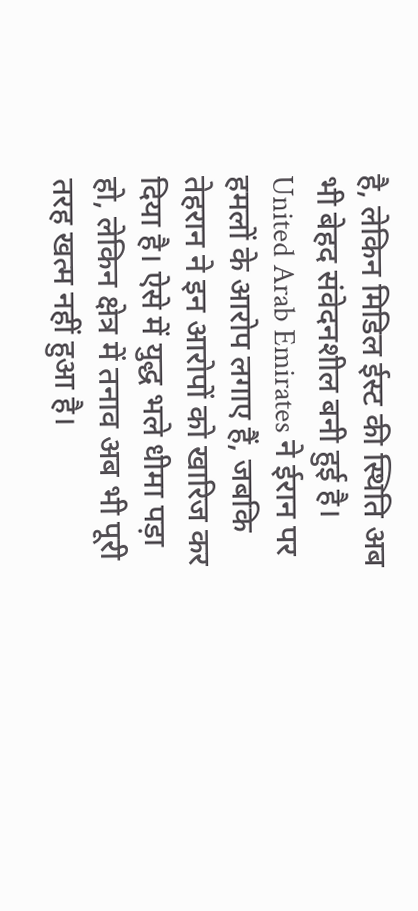है, लेकिन मिडिल ईस्ट की स्थिति अब भी बेहद संवेदनशील बनी हुई है। United Arab Emirates ने ईरान पर हमलों के आरोप लगाए हैं, जबकि तेहरान ने इन आरोपों को खारिज कर दिया है। ऐसे में युद्ध भले धीमा पड़ा हो, लेकिन क्षेत्र में तनाव अब भी पूरी तरह खत्म नहीं हुआ है।